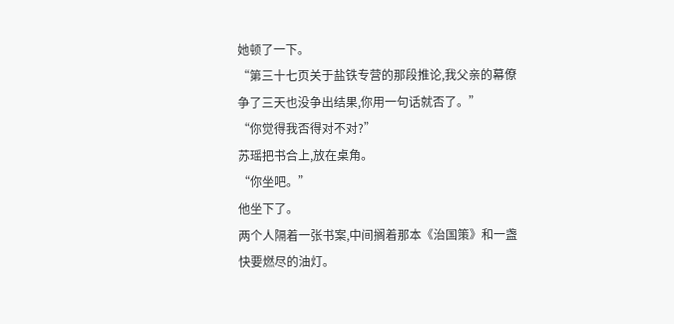她顿了一下。
“第三十七页关于盐铁专营的那段推论,我父亲的幕僚争了三天也没争出结果,你用一句话就否了。”
“你觉得我否得对不对?”
苏瑶把书合上,放在桌角。
“你坐吧。”
他坐下了。
两个人隔着一张书案,中间搁着那本《治国策》和一盏快要燃尽的油灯。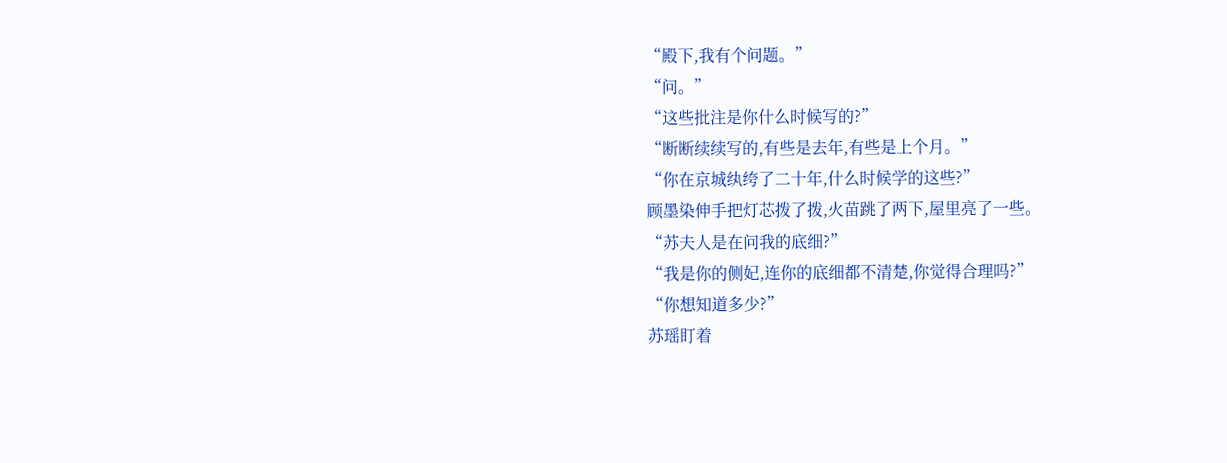“殿下,我有个问题。”
“问。”
“这些批注是你什么时候写的?”
“断断续续写的,有些是去年,有些是上个月。”
“你在京城纨绔了二十年,什么时候学的这些?”
顾墨染伸手把灯芯拨了拨,火苗跳了两下,屋里亮了一些。
“苏夫人是在问我的底细?”
“我是你的侧妃,连你的底细都不清楚,你觉得合理吗?”
“你想知道多少?”
苏瑶盯着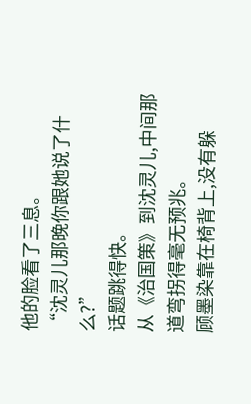他的脸看了三息。
“沈灵儿那晚你跟她说了什么?”
话题跳得快。
从《治国策》到沈灵儿,中间那道弯拐得毫无预兆。
顾墨染靠在椅背上,没有躲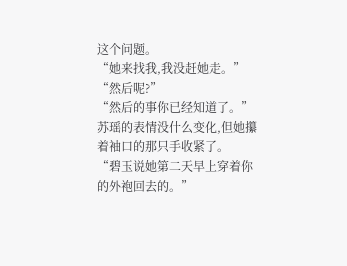这个问题。
“她来找我,我没赶她走。”
“然后呢?”
“然后的事你已经知道了。”
苏瑶的表情没什么变化,但她攥着袖口的那只手收紧了。
“碧玉说她第二天早上穿着你的外袍回去的。”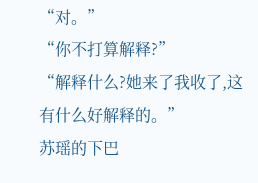“对。”
“你不打算解释?”
“解释什么?她来了我收了,这有什么好解释的。”
苏瑶的下巴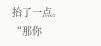抬了一点。
“那你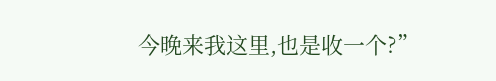今晚来我这里,也是收一个?”